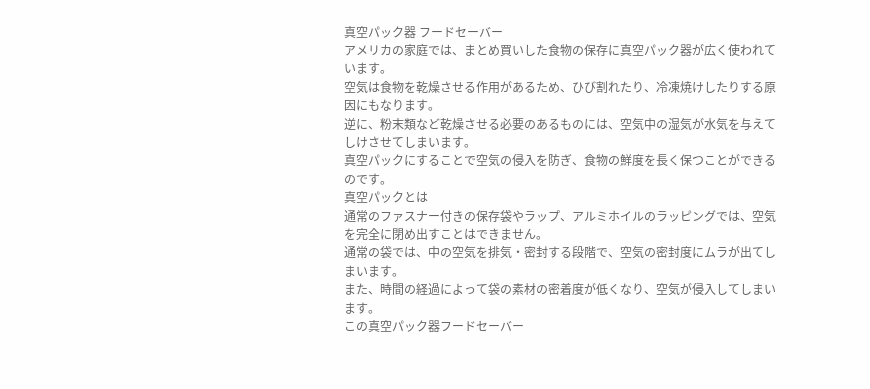真空パック器 フードセーバー
アメリカの家庭では、まとめ買いした食物の保存に真空パック器が広く使われています。
空気は食物を乾燥させる作用があるため、ひび割れたり、冷凍焼けしたりする原因にもなります。
逆に、粉末類など乾燥させる必要のあるものには、空気中の湿気が水気を与えてしけさせてしまいます。
真空パックにすることで空気の侵入を防ぎ、食物の鮮度を長く保つことができるのです。
真空パックとは
通常のファスナー付きの保存袋やラップ、アルミホイルのラッピングでは、空気を完全に閉め出すことはできません。
通常の袋では、中の空気を排気・密封する段階で、空気の密封度にムラが出てしまいます。
また、時間の経過によって袋の素材の密着度が低くなり、空気が侵入してしまいます。
この真空パック器フードセーバー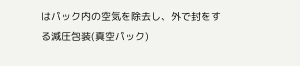はパック内の空気を除去し、外で封をする減圧包装(真空パック)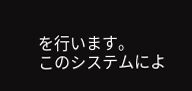を行います。
このシステムによ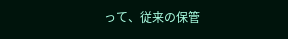って、従来の保管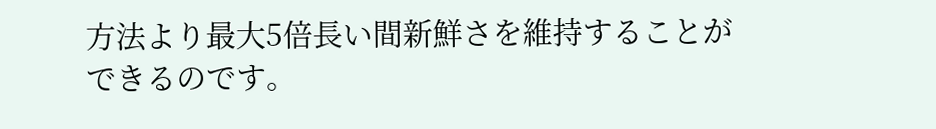方法より最大5倍長い間新鮮さを維持することができるのです。